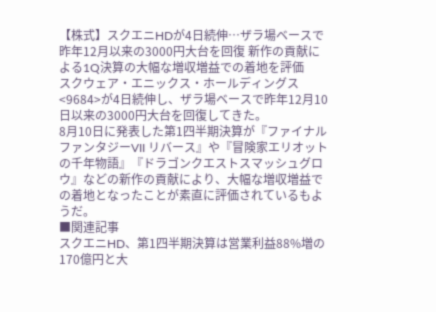【株式】スクエニHDが4日続伸…ザラ場ベースで昨年12月以来の3000円大台を回復 新作の貢献による1Q決算の大幅な増収増益での着地を評価
スクウェア・エニックス・ホールディングス<9684>が4日続伸し、ザラ場ベースで昨年12月10日以来の3000円大台を回復してきた。
8月10日に発表した第1四半期決算が『ファイナルファンタジーVII リバース』や『冒険家エリオットの千年物語』『ドラゴンクエストスマッシュグロウ』などの新作の貢献により、大幅な増収増益での着地となったことが素直に評価されているもようだ。
■関連記事
スクエニHD、第1四半期決算は営業利益88%増の170億円と大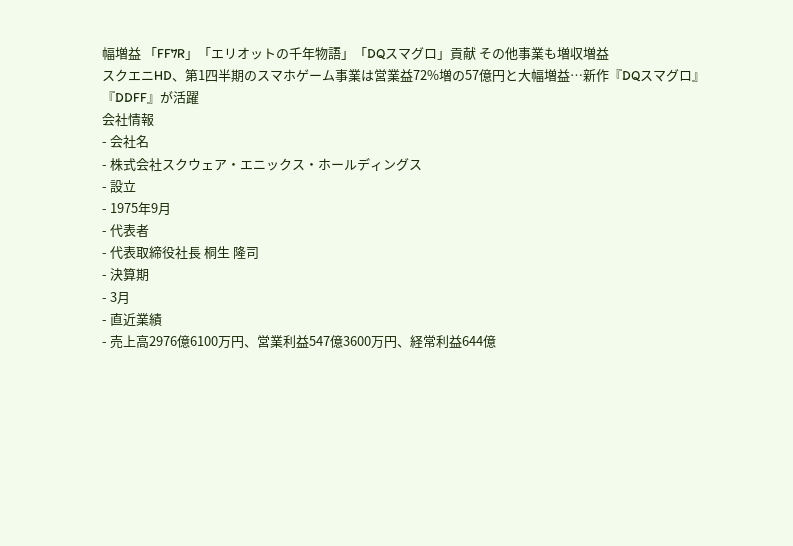幅増益 「FF7R」「エリオットの千年物語」「DQスマグロ」貢献 その他事業も増収増益
スクエニHD、第1四半期のスマホゲーム事業は営業益72%増の57億円と大幅増益…新作『DQスマグロ』『DDFF』が活躍
会社情報
- 会社名
- 株式会社スクウェア・エニックス・ホールディングス
- 設立
- 1975年9月
- 代表者
- 代表取締役社長 桐生 隆司
- 決算期
- 3月
- 直近業績
- 売上高2976億6100万円、営業利益547億3600万円、経常利益644億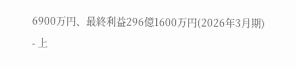6900万円、最終利益296億1600万円(2026年3月期)
- 上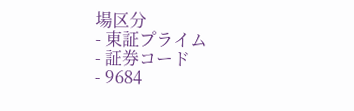場区分
- 東証プライム
- 証券コード
- 9684